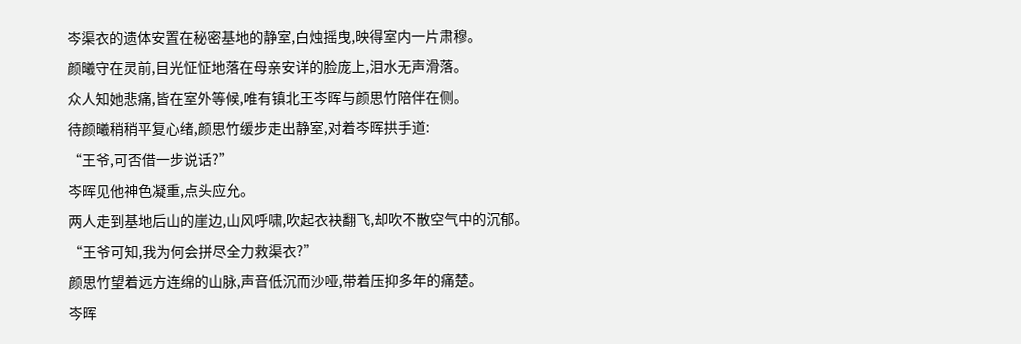岑渠衣的遗体安置在秘密基地的静室,白烛摇曳,映得室内一片肃穆。
颜曦守在灵前,目光怔怔地落在母亲安详的脸庞上,泪水无声滑落。
众人知她悲痛,皆在室外等候,唯有镇北王岑晖与颜思竹陪伴在侧。
待颜曦稍稍平复心绪,颜思竹缓步走出静室,对着岑晖拱手道:
“王爷,可否借一步说话?”
岑晖见他神色凝重,点头应允。
两人走到基地后山的崖边,山风呼啸,吹起衣袂翻飞,却吹不散空气中的沉郁。
“王爷可知,我为何会拼尽全力救渠衣?”
颜思竹望着远方连绵的山脉,声音低沉而沙哑,带着压抑多年的痛楚。
岑晖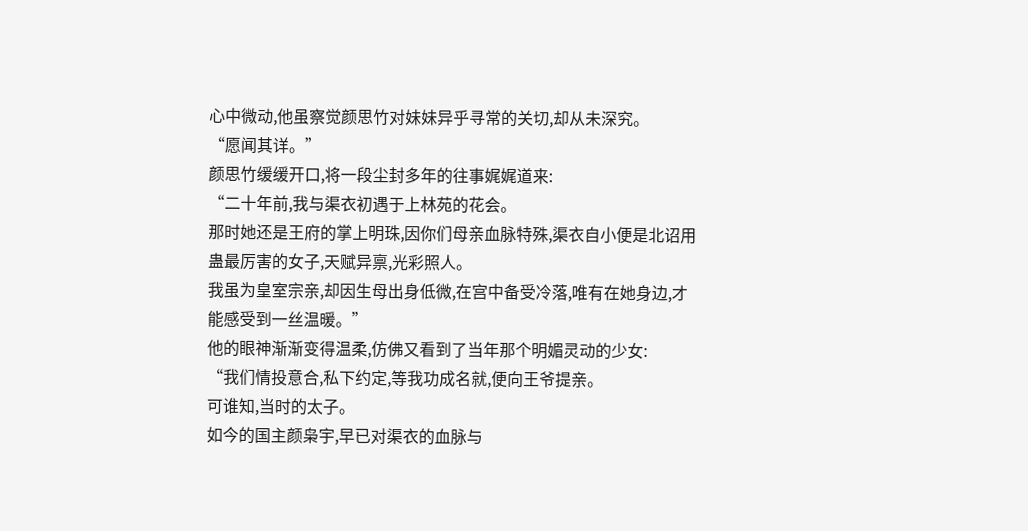心中微动,他虽察觉颜思竹对妹妹异乎寻常的关切,却从未深究。
“愿闻其详。”
颜思竹缓缓开口,将一段尘封多年的往事娓娓道来:
“二十年前,我与渠衣初遇于上林苑的花会。
那时她还是王府的掌上明珠,因你们母亲血脉特殊,渠衣自小便是北诏用蛊最厉害的女子,天赋异禀,光彩照人。
我虽为皇室宗亲,却因生母出身低微,在宫中备受冷落,唯有在她身边,才能感受到一丝温暖。”
他的眼神渐渐变得温柔,仿佛又看到了当年那个明媚灵动的少女:
“我们情投意合,私下约定,等我功成名就,便向王爷提亲。
可谁知,当时的太子。
如今的国主颜枭宇,早已对渠衣的血脉与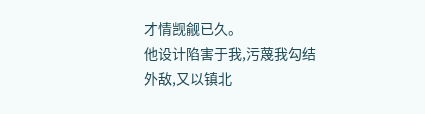才情觊觎已久。
他设计陷害于我,污蔑我勾结外敌,又以镇北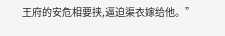王府的安危相要挟,逼迫渠衣嫁给他。”